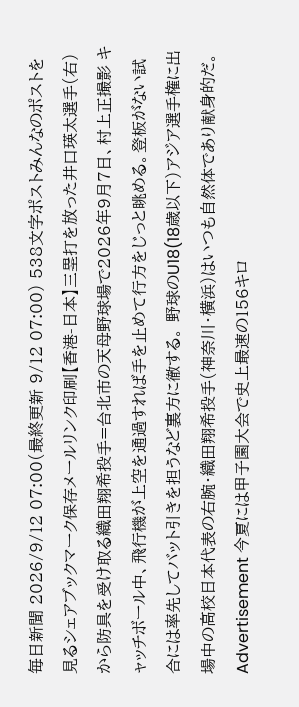毎日新聞 2026/9/12 07:00(最終更新 9/12 07:00) 538文字ポストみんなのポストを見るシェアブックマーク保存メールリンク印刷【香港-日本】三塁打を放った井口瑛太選手(右)から防具を受け取る織田翔希投手=台北市の天母野球場で2026年9月7日、村上正撮影 キャッチボール中、飛行機が上空を通過すれば手を止めて行方をじっと眺める。登板がない試合には率先してバット引きを担うなど裏方に徹する。 野球のU18(18歳以下)アジア選手権に出場中の高校日本代表の右腕・織田翔希投手(神奈川・横浜)はいつも自然体であり献身的だ。Advertisement 今夏には甲子園大会で史上最速の156キロ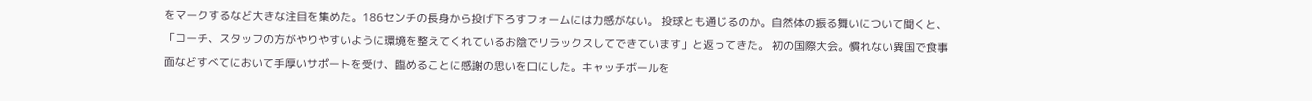をマークするなど大きな注目を集めた。186センチの長身から投げ下ろすフォームには力感がない。 投球とも通じるのか。自然体の振る舞いについて聞くと、「コーチ、スタッフの方がやりやすいように環境を整えてくれているお陰でリラックスしてできています」と返ってきた。 初の国際大会。慣れない異国で食事面などすべてにおいて手厚いサポートを受け、臨めることに感謝の思いを口にした。キャッチボールを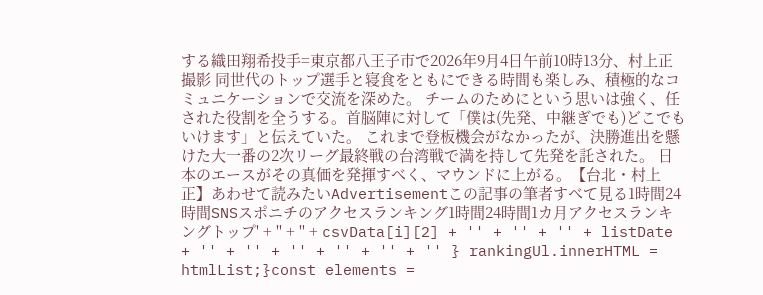する織田翔希投手=東京都八王子市で2026年9月4日午前10時13分、村上正撮影 同世代のトップ選手と寝食をともにできる時間も楽しみ、積極的なコミュニケーションで交流を深めた。 チームのためにという思いは強く、任された役割を全うする。首脳陣に対して「僕は(先発、中継ぎでも)どこでもいけます」と伝えていた。 これまで登板機会がなかったが、決勝進出を懸けた大一番の2次リーグ最終戦の台湾戦で満を持して先発を託された。 日本のエースがその真価を発揮すべく、マウンドに上がる。【台北・村上正】あわせて読みたいAdvertisementこの記事の筆者すべて見る1時間24時間SNSスポニチのアクセスランキング1時間24時間1カ月アクセスランキングトップ' + '' + '' + csvData[i][2] + '' + '' + '' + listDate + '' + '' + '' + '' + '' + '' } rankingUl.innerHTML = htmlList;}const elements =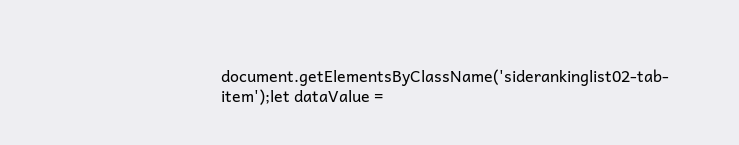document.getElementsByClassName('siderankinglist02-tab-item');let dataValue =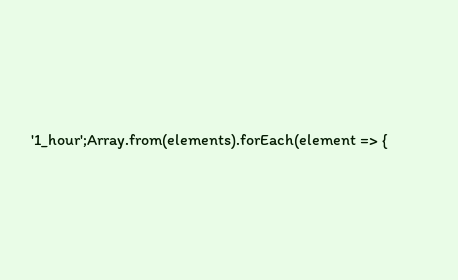'1_hour';Array.from(elements).forEach(element => {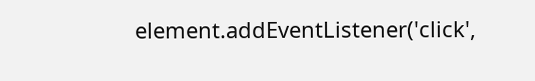element.addEventListener('click',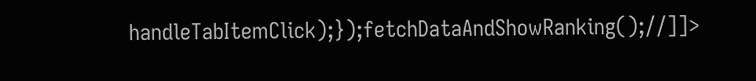handleTabItemClick);});fetchDataAndShowRanking();//]]>